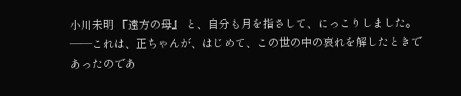小川未明 『遠方の母』 と、自分も月を指さして、にっこりしました。 ――これは、正ちゃんが、はじめて、この世の中の哀れを解したときであったのであ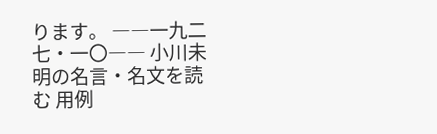ります。 ――一九二七・一〇―― 小川未明の名言・名文を読む 用例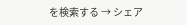を検索する → シェア